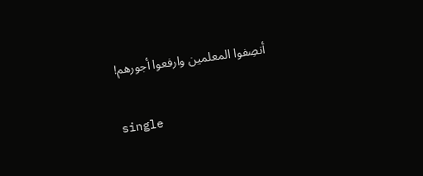أنصِفوا المعلمين وارفعوا أجورهم!

single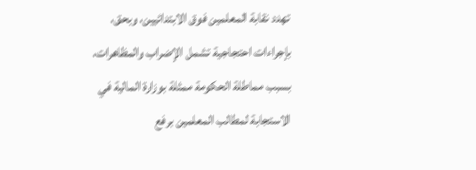تهدد نقابة المعلمين فوق الابتدائيين، وبحق، بإجراءات احتجاجية تشمل الإضراب والمظاهرات، بسبب مماطلة الحكومة ممثلة بوزارة المالية في الاستجابة لمطالب المعلمين برفع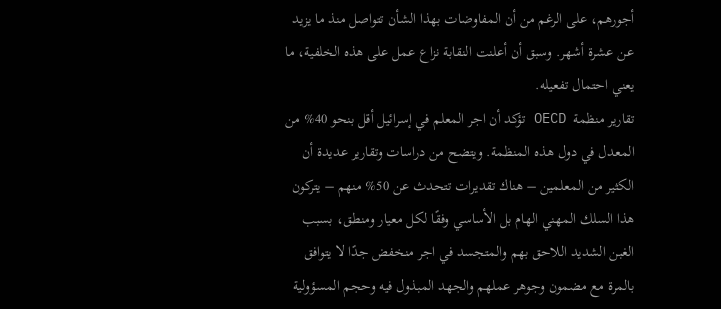أجورهم، على الرغم من أن المفاوضات بهذا الشأن تتواصل منذ ما يزيد عن عشرة أشهر. وسبق أن أعلنت النقابة نزاع عمل على هذه الخلفية، ما يعني احتمال تفعيله.
تقارير منظمة  OECD تؤكد أن اجر المعلم في إسرائيل أقل بنحو 40% من المعدل في دول هذه المنظمة. ويتضح من دراسات وتقارير عديدة أن الكثير من المعلمين – هناك تقديرات تتحدث عن 50% منهم – يتركون هذا السلك المهني الهام بل الأساسي وفقًا لكل معيار ومنطق، بسبب الغبن الشديد اللاحق بهم والمتجسد في اجر منخفض جدًا لا يتوافق بالمرة مع مضمون وجوهر عملهم والجهد المبذول فيه وحجم المسؤولية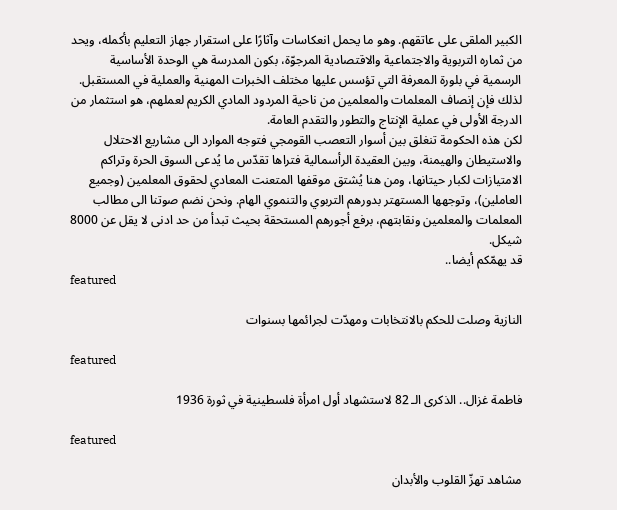الكبير الملقى على عاتقهم. وهو ما يحمل انعكاسات وآثارًا على استقرار جهاز التعليم بأكمله، ويحد من ثماره التربوية والاجتماعية والاقتصادية المرجوّة، بكون المدرسة هي الوحدة الأساسية الرسمية في بلورة المعرفة التي تؤسس عليها مختلف الخبرات المهنية والعملية في المستقبل. لذلك فإن إنصاف المعلمات والمعلمين من ناحية المردود المادي الكريم لعملهم، هو استثمار من الدرجة الأولى في عملية الإنتاج والتطور والتقدم العامة.
لكن هذه الحكومة تنغلق بين أسوار التعصب القومجي فتوجه الموارد الى مشاريع الاحتلال والاستيطان والهيمنة، وبين العقيدة الرأسمالية فتراها تقدّس ما يُدعى السوق الحرة وتراكم الامتيازات لكبار حيتانها، ومن هنا يُشتق موقفها المتعنت المعادي لحقوق المعلمين (وجميع العاملين)، وتوجهها المستهتر بدورهم التربوي والتنموي الهام. ونحن نضم صوتنا الى مطالب المعلمات والمعلمين ونقابتهم، برفع أجورهم المستحقة بحيث تبدأ من حد ادنى لا يقل عن 8000 شيكل.
قد يهمّكم أيضا..
featured

النازية وصلت للحكم بالانتخابات ومهدّت لجرائمها بسنوات

featured

فاطمة غزال.. الذكرى الـ 82 لاستشهاد أول امرأة فلسطينية في ثورة 1936

featured

مشاهد تهزّ القلوب والأبدان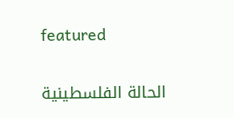featured

الحالة الفلسطينية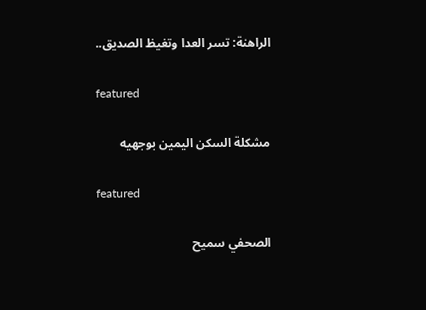الراهنة: تسر العدا وتغيظ الصديق..

featured

مشكلة السكن اليمين بوجهيه

featured

الصحفي سميح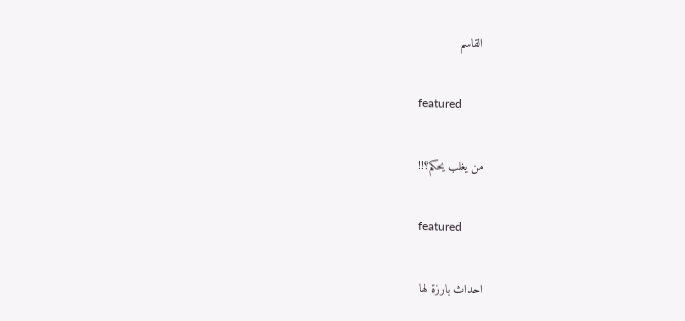القاسم

featured

من يغلب يحكم؟!!

featured

احداث بارزة لها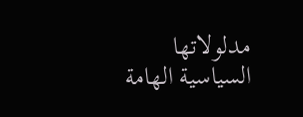مدلولاتها السياسية الهامة